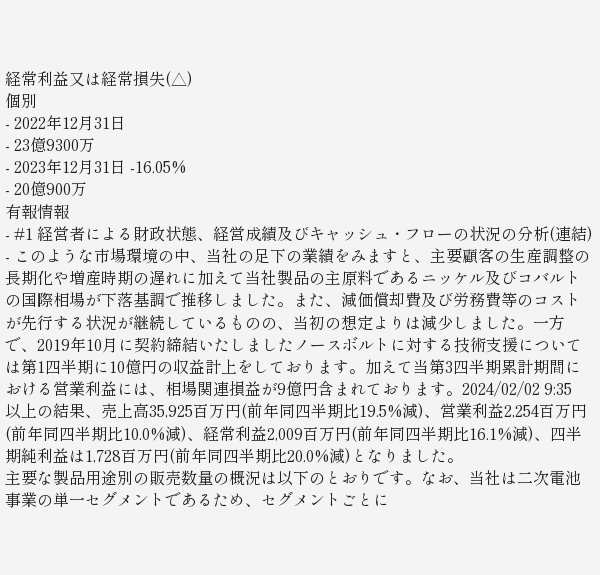経常利益又は経常損失(△)
個別
- 2022年12月31日
- 23億9300万
- 2023年12月31日 -16.05%
- 20億900万
有報情報
- #1 経営者による財政状態、経営成績及びキャッシュ・フローの状況の分析(連結)
- このような市場環境の中、当社の足下の業績をみますと、主要顧客の生産調整の長期化や増産時期の遅れに加えて当社製品の主原料であるニッケル及びコバルトの国際相場が下落基調で推移しました。また、減価償却費及び労務費等のコストが先行する状況が継続しているものの、当初の想定よりは減少しました。一方で、2019年10月に契約締結いたしましたノースボルトに対する技術支援については第1四半期に10億円の収益計上をしております。加えて当第3四半期累計期間における営業利益には、相場関連損益が9億円含まれております。2024/02/02 9:35
以上の結果、売上高35,925百万円(前年同四半期比19.5%減)、営業利益2,254百万円(前年同四半期比10.0%減)、経常利益2,009百万円(前年同四半期比16.1%減)、四半期純利益は1,728百万円(前年同四半期比20.0%減)となりました。
主要な製品用途別の販売数量の概況は以下のとおりです。なお、当社は二次電池事業の単一セグメントであるため、セグメントごとに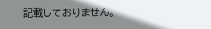記載しておりません。